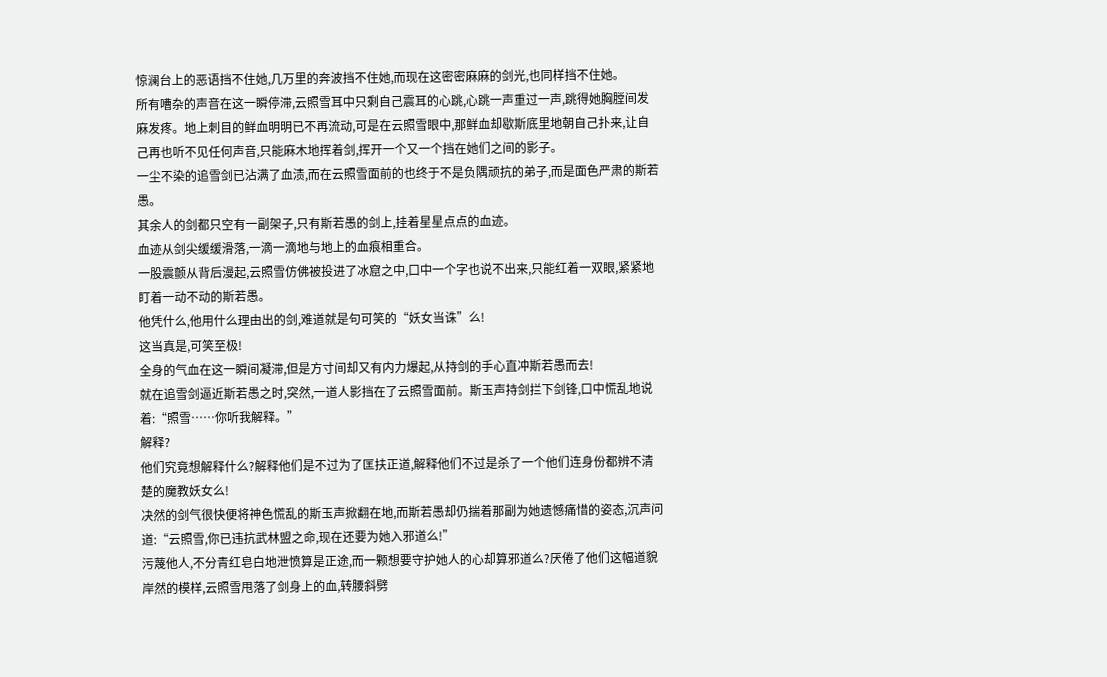惊澜台上的恶语挡不住她,几万里的奔波挡不住她,而现在这密密麻麻的剑光,也同样挡不住她。
所有嘈杂的声音在这一瞬停滞,云照雪耳中只剩自己震耳的心跳,心跳一声重过一声,跳得她胸膛间发麻发疼。地上刺目的鲜血明明已不再流动,可是在云照雪眼中,那鲜血却歇斯底里地朝自己扑来,让自己再也听不见任何声音,只能麻木地挥着剑,挥开一个又一个挡在她们之间的影子。
一尘不染的追雪剑已沾满了血渍,而在云照雪面前的也终于不是负隅顽抗的弟子,而是面色严肃的斯若愚。
其余人的剑都只空有一副架子,只有斯若愚的剑上,挂着星星点点的血迹。
血迹从剑尖缓缓滑落,一滴一滴地与地上的血痕相重合。
一股震颤从背后漫起,云照雪仿佛被投进了冰窟之中,口中一个字也说不出来,只能红着一双眼,紧紧地盯着一动不动的斯若愚。
他凭什么,他用什么理由出的剑,难道就是句可笑的“妖女当诛”么!
这当真是,可笑至极!
全身的气血在这一瞬间凝滞,但是方寸间却又有内力爆起,从持剑的手心直冲斯若愚而去!
就在追雪剑逼近斯若愚之时,突然,一道人影挡在了云照雪面前。斯玉声持剑拦下剑锋,口中慌乱地说着:“照雪……你听我解释。”
解释?
他们究竟想解释什么?解释他们是不过为了匡扶正道,解释他们不过是杀了一个他们连身份都辨不清楚的魔教妖女么!
决然的剑气很快便将神色慌乱的斯玉声掀翻在地,而斯若愚却仍揣着那副为她遗憾痛惜的姿态,沉声问道:“云照雪,你已违抗武林盟之命,现在还要为她入邪道么!”
污蔑他人,不分青红皂白地泄愤算是正途,而一颗想要守护她人的心却算邪道么?厌倦了他们这幅道貌岸然的模样,云照雪甩落了剑身上的血,转腰斜劈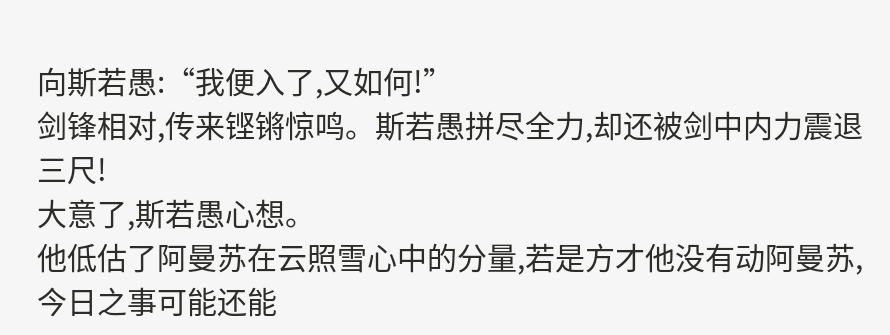向斯若愚:“我便入了,又如何!”
剑锋相对,传来铿锵惊鸣。斯若愚拼尽全力,却还被剑中内力震退三尺!
大意了,斯若愚心想。
他低估了阿曼苏在云照雪心中的分量,若是方才他没有动阿曼苏,今日之事可能还能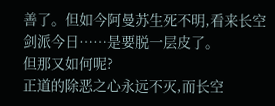善了。但如今阿曼苏生死不明,看来长空剑派今日……是要脱一层皮了。
但那又如何呢?
正道的除恶之心永远不灭,而长空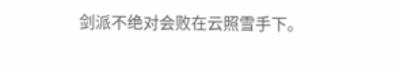剑派不绝对会败在云照雪手下。